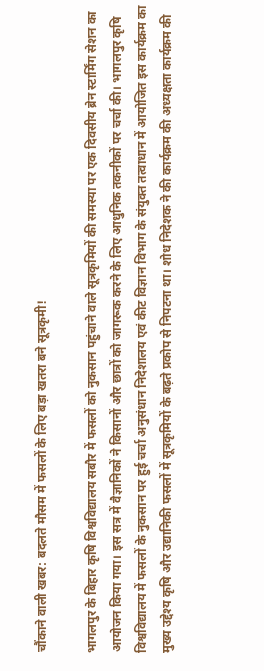चौंकाने वाली खबर: बदलते मौसम में फसलों के लिए बड़ा खतरा बने सूत्रकृमी!

भागलपुर के बिहार कृषि विश्वविद्यालय सबौर में फसलों को नुकसान पहुंचाने वाले सूत्रकृमियों की समस्या पर एक दिवसीय ब्रेन स्टार्मिंग सेशन का आयोजन किया गया। इस सत्र में वैज्ञानिकों ने किसानों और छात्रों को जागरूक करने के लिए आधुनिक तकनीकों पर चर्चा की। भागलपुर कृषि विश्वविद्यालय में फसलों के नुकसान पर हुई चर्चा अनुसंधान निदेशालय एवं कीट विज्ञान विभाग के संयुक्त तत्वाधान में आयोजित इस कार्यक्रम का मुख्य उद्देश्य कृषि और उद्यानिकी फसलों में सूत्रकृमियों के बढ़ते प्रकोप से निपटना था। शोध निदेशक ने की कार्यक्रम की अध्यक्षता कार्यक्रम की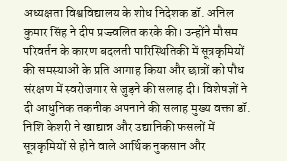अध्यक्षता विश्वविद्यालय के शोध निदेशक डॉ. अनिल कुमार सिंह ने दीप प्रज्ज्वलित करके की। उन्होंने मौसम परिवर्तन के कारण बदलती पारिस्थितिकी में सूत्रकृमियों की समस्याओं के प्रति आगाह किया और छात्रों को पौध संरक्षण में स्वरोजगार से जुड़ने की सलाह दी। विशेषज्ञों ने दी आधुनिक तकनीक अपनाने की सलाह मुख्य वक्ता डॉ. निशि केशरी ने खाद्यान्न और उद्यानिकी फसलों में सूत्रकृमियों से होने वाले आर्थिक नुकसान और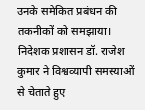उनके समेकित प्रबंधन की तकनीकों को समझाया। निदेशक प्रशासन डॉ. राजेश कुमार ने विश्वव्यापी समस्याओं से चेताते हुए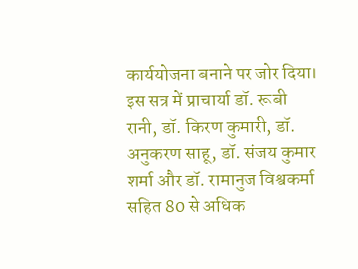कार्ययोजना बनाने पर जोर दिया। इस सत्र में प्राचार्या डॉ. रूबी रानी, डॉ. किरण कुमारी, डॉ. अनुकरण साहू, डॉ. संजय कुमार शर्मा और डॉ. रामानुज विश्वकर्मा सहित 80 से अधिक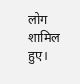लोग शामिल हुए।